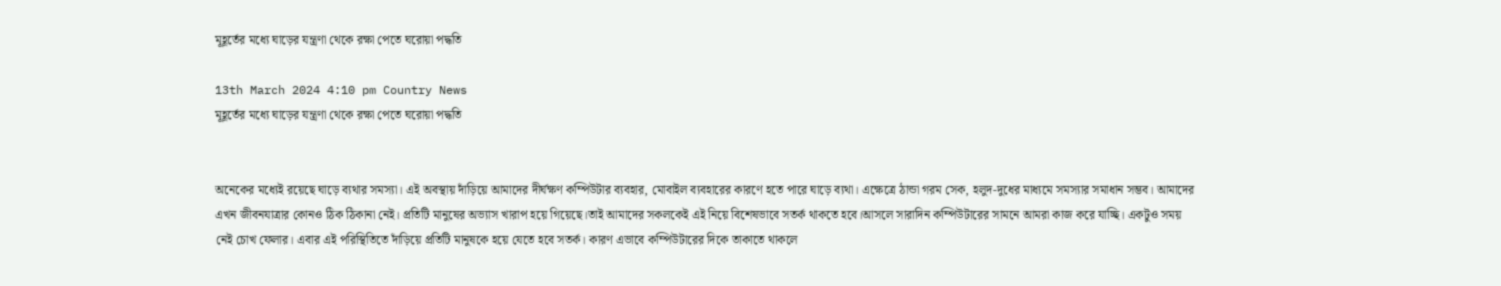মূহূর্তের মধ্যে ঘাড়ের যন্ত্রণা থেকে রক্ষা পেতে ঘরোয়া পদ্ধতি

13th March 2024 4:10 pm Country News
মূহূর্তের মধ্যে ঘাড়ের যন্ত্রণা থেকে রক্ষা পেতে ঘরোয়া পদ্ধতি


অনেকের মধ্যেই রয়েছে ঘাড়ে ব্যথার সমস্যা। এই অবস্থায় দাঁড়িয়ে আমাদের দীর্ঘক্ষণ কম্পিউটার ব্যবহার, মোবাইল ব্যবহারের কারণে হতে পারে ঘাড়ে ব্যথা। এক্ষেত্রে ঠান্ডা গরম সেক, হলুদ-দুধের মাধ্যমে সমস্যার সমাধান সম্ভব। আমাদের এখন জীবনযাত্রার কোনও ঠিক ঠিকানা নেই। প্রতিটি মানুষের অভ্যাস খারাপ হয়ে গিয়েছে।তাই আমাদের সকলকেই এই নিয়ে বিশেষভাবে সতর্ক থাকতে হবে।আসলে সারাদিন কম্পিউটারের সামনে আমরা কাজ করে যাচ্ছি। একটুও সময় নেই চোখ ফেলার। এবার এই পরিস্থিতিতে দাঁড়িয়ে প্রতিটি মানুষকে হয়ে যেতে হবে সতর্ক। কারণ এভাবে কম্পিউটারের দিকে তাকাতে থাকলে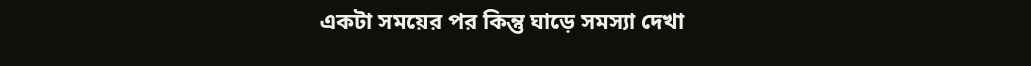একটা সময়ের পর কিন্তু ঘাড়ে সমস্যা দেখা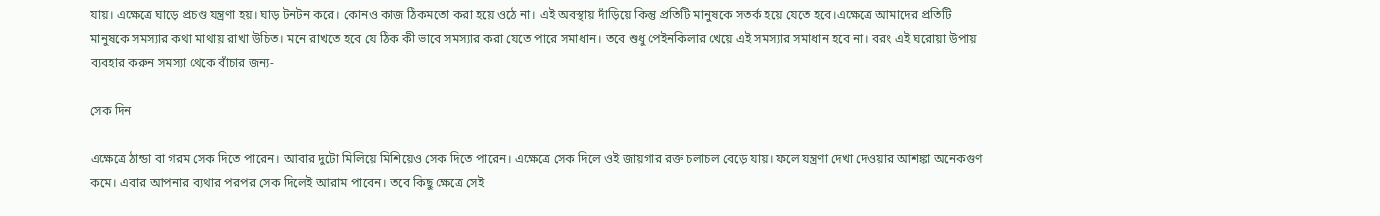যায়। এক্ষেত্রে ঘাড়ে প্রচণ্ড যন্ত্রণা হয়। ঘাড় টনটন করে। কোনও কাজ ঠিকমতো করা হয়ে ওঠে না। এই অবস্থায় দাঁড়িয়ে কিন্তু প্রতিটি মানুষকে সতর্ক হয়ে যেতে হবে।এক্ষেত্রে আমাদের প্রতিটি মানুষকে সমস্যার কথা মাথায় রাখা উচিত। মনে রাখতে হবে যে ঠিক কী ভাবে সমস্যার করা যেতে পারে সমাধান। তবে শুধু পেইনকিলার খেয়ে এই সমস্যার সমাধান হবে না। বরং এই ঘরোয়া উপায় ব্যবহার করুন সমস্যা থেকে বাঁচার জন্য-

সেক দিন

এক্ষেত্রে ঠান্ডা বা গরম সেক দিতে পারেন। আবার দুটো মিলিয়ে মিশিয়েও সেক দিতে পারেন। এক্ষেত্রে সেক দিলে ওই জায়গার রক্ত চলাচল বেড়ে যায়। ফলে যন্ত্রণা দেখা দেওয়ার আশঙ্কা অনেকগুণ কমে। এবার আপনার ব্যথার পরপর সেক দিলেই আরাম পাবেন। তবে কিছু ক্ষেত্রে সেই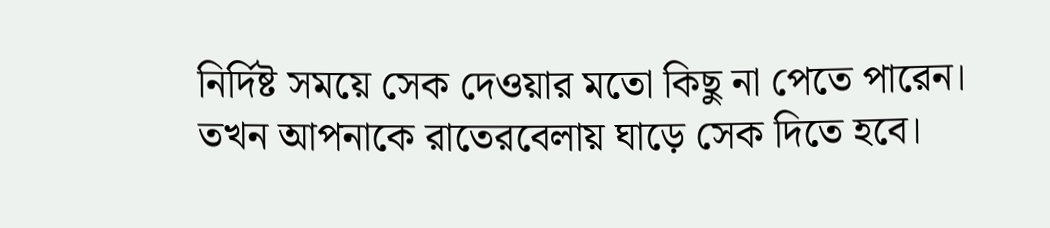নির্দিষ্ট সময়ে সেক দেওয়ার মতো কিছু না পেতে পারেন। তখন আপনাকে রাতেরবেলায় ঘাড়ে সেক দিতে হবে।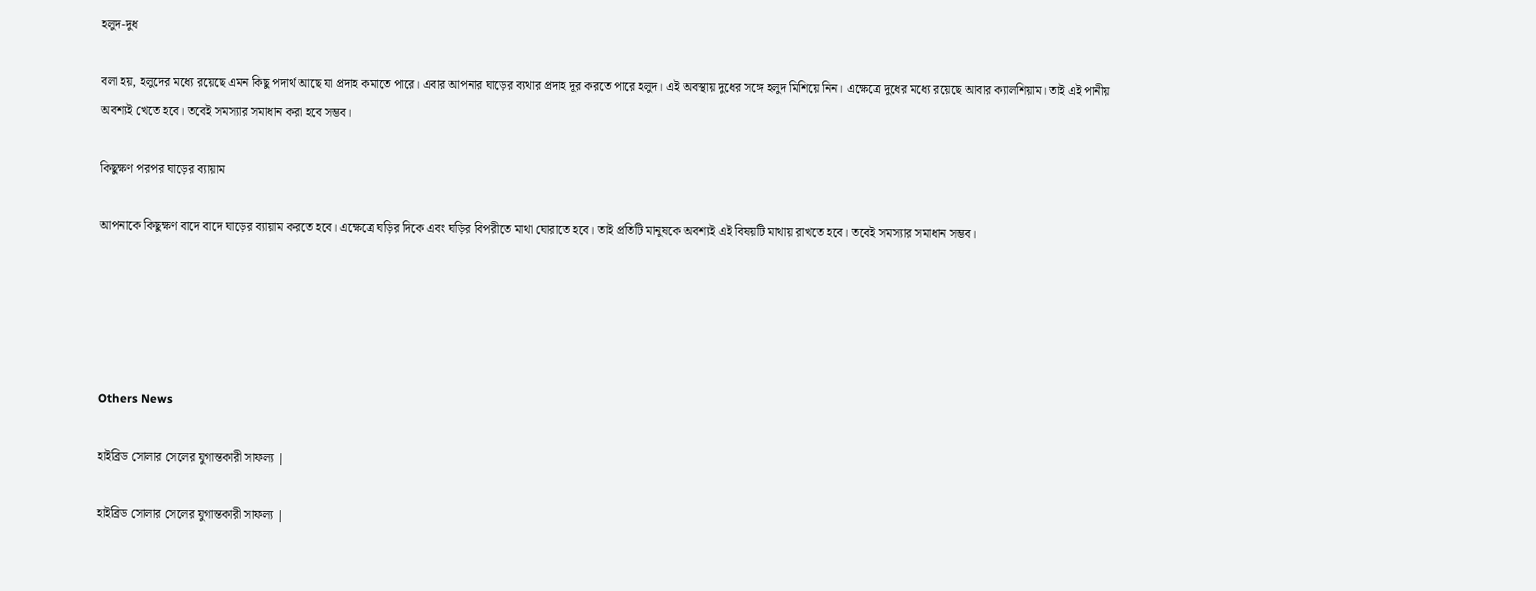হলুদ-দুধ

বলা হয়, হলুদের মধ্যে রয়েছে এমন কিছু পদার্থ আছে যা প্রদাহ কমাতে পারে। এবার আপনার ঘাড়ের ব্যথার প্রদাহ দূর করতে পারে হলুদ। এই অবস্থায় দুধের সঙ্গে হলুদ মিশিয়ে নিন। এক্ষেত্রে দুধের মধ্যে রয়েছে আবার ক্যালশিয়াম। তাই এই পানীয় অবশ্যই খেতে হবে। তবেই সমস্যার সমাধান করা হবে সম্ভব।

কিছুক্ষণ পরপর ঘাড়ের ব্যায়াম

আপনাকে কিছুক্ষণ বাদে বাদে ঘাড়ের ব্যায়াম করতে হবে। এক্ষেত্রে ঘড়ির দিকে এবং ঘড়ির বিপরীতে মাথা ঘোরাতে হবে। তাই প্রতিটি মানুষকে অবশ্যই এই বিষয়টি মাথায় রাখতে হবে। তবেই সমস্যার সমাধান সম্ভব।





Others News

হাইব্রিড সোলার সেলের যুগান্তকারী সাফল্য |

হাইব্রিড সোলার সেলের যুগান্তকারী সাফল্য |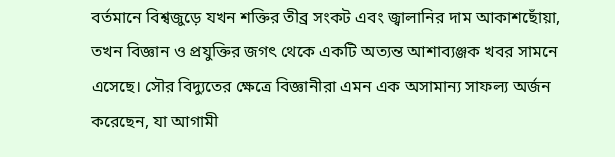বর্তমানে বিশ্বজুড়ে যখন শক্তির তীব্র সংকট এবং জ্বালানির দাম আকাশছোঁয়া, তখন বিজ্ঞান ও প্রযুক্তির জগৎ থেকে একটি অত্যন্ত আশাব্যঞ্জক খবর সামনে এসেছে। সৌর বিদ্যুতের ক্ষেত্রে বিজ্ঞানীরা এমন এক অসামান্য সাফল্য অর্জন করেছেন, যা আগামী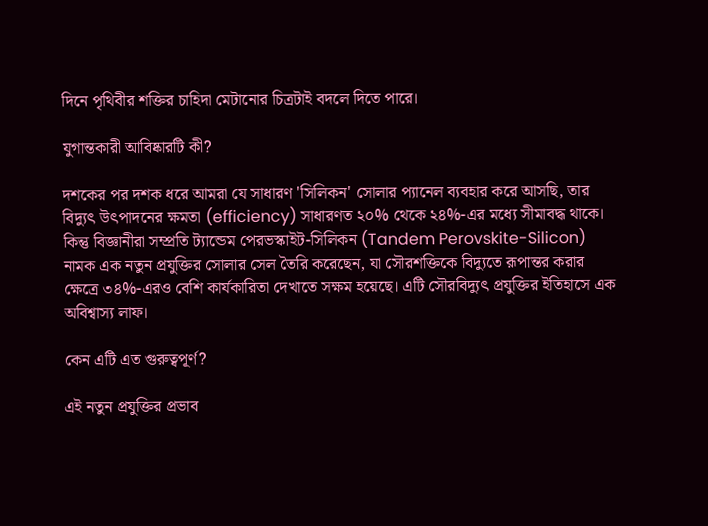দিনে পৃথিবীর শক্তির চাহিদা মেটানোর চিত্রটাই বদলে দিতে পারে।

যুগান্তকারী আবিষ্কারটি কী?

দশকের পর দশক ধরে আমরা যে সাধারণ 'সিলিকন' সোলার প্যানেল ব্যবহার করে আসছি, তার বিদ্যুৎ উৎপাদনের ক্ষমতা (efficiency) সাধারণত ২০% থেকে ২৪%-এর মধ্যে সীমাবদ্ধ থাকে। কিন্তু বিজ্ঞানীরা সম্প্রতি ট্যান্ডেম পেরভস্কাইট-সিলিকন (Tandem Perovskite-Silicon) নামক এক নতুন প্রযুক্তির সোলার সেল তৈরি করেছেন, যা সৌরশক্তিকে বিদ্যুতে রূপান্তর করার ক্ষেত্রে ৩৪%-এরও বেশি কার্যকারিতা দেখাতে সক্ষম হয়েছে। এটি সৌরবিদ্যুৎ প্রযুক্তির ইতিহাসে এক অবিশ্বাস্য লাফ।

কেন এটি এত গুরুত্বপূর্ণ?

এই নতুন প্রযুক্তির প্রভাব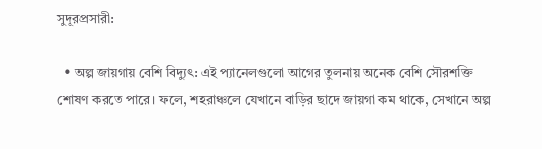সুদূরপ্রসারী:

  • অল্প জায়গায় বেশি বিদ্যুৎ: এই প্যানেলগুলো আগের তুলনায় অনেক বেশি সৌরশক্তি শোষণ করতে পারে। ফলে, শহরাঞ্চলে যেখানে বাড়ির ছাদে জায়গা কম থাকে, সেখানে অল্প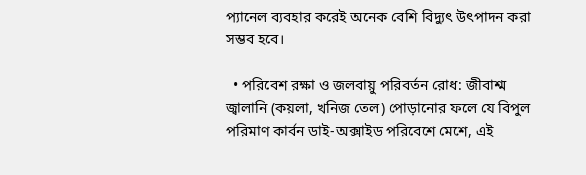প্যানেল ব্যবহার করেই অনেক বেশি বিদ্যুৎ উৎপাদন করা সম্ভব হবে।

  • পরিবেশ রক্ষা ও জলবায়ু পরিবর্তন রোধ: জীবাশ্ম জ্বালানি (কয়লা, খনিজ তেল) পোড়ানোর ফলে যে বিপুল পরিমাণ কার্বন ডাই-অক্সাইড পরিবেশে মেশে, এই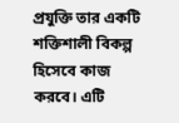প্রযুক্তি তার একটি শক্তিশালী বিকল্প হিসেবে কাজ করবে। এটি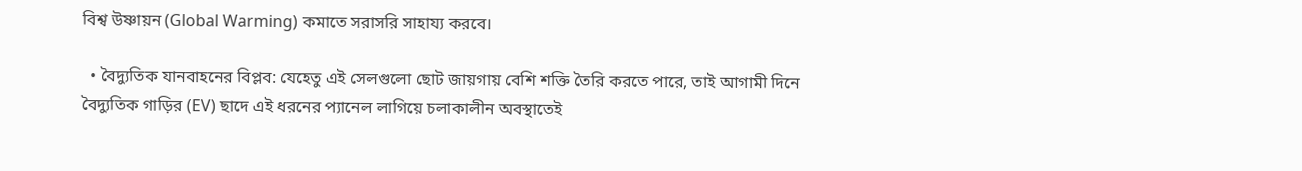বিশ্ব উষ্ণায়ন (Global Warming) কমাতে সরাসরি সাহায্য করবে।

  • বৈদ্যুতিক যানবাহনের বিপ্লব: যেহেতু এই সেলগুলো ছোট জায়গায় বেশি শক্তি তৈরি করতে পারে, তাই আগামী দিনে বৈদ্যুতিক গাড়ির (EV) ছাদে এই ধরনের প্যানেল লাগিয়ে চলাকালীন অবস্থাতেই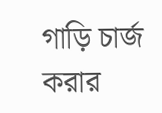গাড়ি চার্জ করার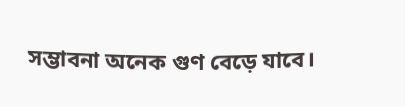সম্ভাবনা অনেক গুণ বেড়ে যাবে।